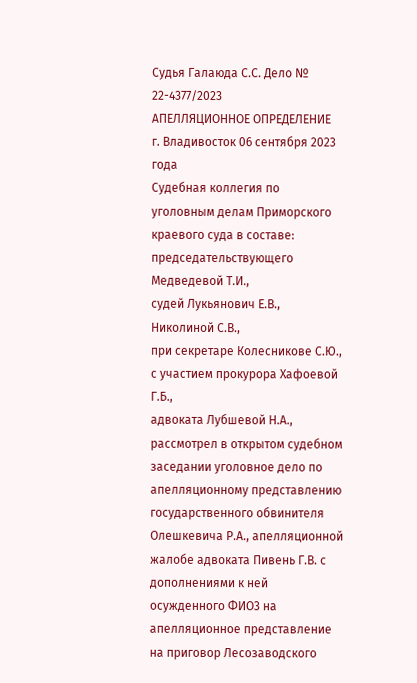Судья Галаюда С.С. Дело № 22-4377/2023
АПЕЛЛЯЦИОННОЕ ОПРЕДЕЛЕНИЕ
г. Владивосток 06 сентября 2023 года
Судебная коллегия по уголовным делам Приморского краевого суда в составе:
председательствующего Медведевой Т.И.,
судей Лукьянович Е.В., Николиной С.В.,
при секретаре Колесникове С.Ю.,
с участием прокурора Хафоевой Г.Б.,
адвоката Лубшевой Н.А.,
рассмотрел в открытом судебном заседании уголовное дело по апелляционному представлению государственного обвинителя Олешкевича Р.А., апелляционной жалобе адвоката Пивень Г.В. с дополнениями к ней осужденного ФИО3 на апелляционное представление на приговор Лесозаводского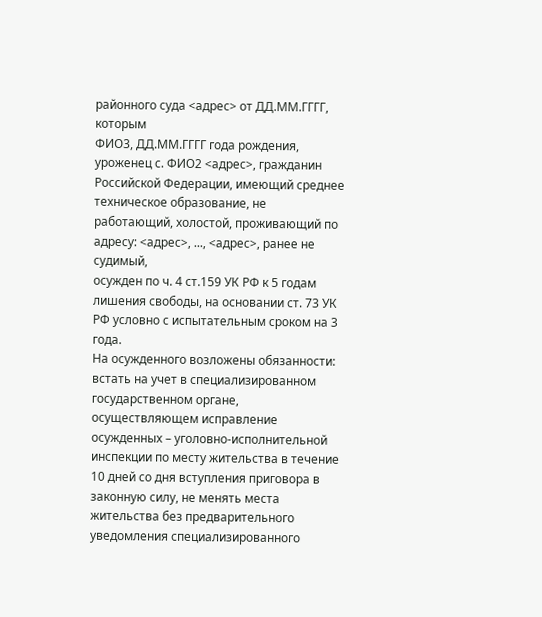районного суда <адрес> от ДД.ММ.ГГГГ, которым
ФИО3, ДД.ММ.ГГГГ года рождения, уроженец с. ФИО2 <адрес>, гражданин Российской Федерации, имеющий среднее техническое образование, не работающий, холостой, проживающий по адресу: <адрес>, ..., <адрес>, ранее не судимый,
осужден по ч. 4 ст.159 УК РФ к 5 годам лишения свободы, на основании ст. 73 УК РФ условно с испытательным сроком на 3 года.
На осужденного возложены обязанности: встать на учет в специализированном государственном органе, осуществляющем исправление осужденных – уголовно-исполнительной инспекции по месту жительства в течение 10 дней со дня вступления приговора в законную силу, не менять места жительства без предварительного уведомления специализированного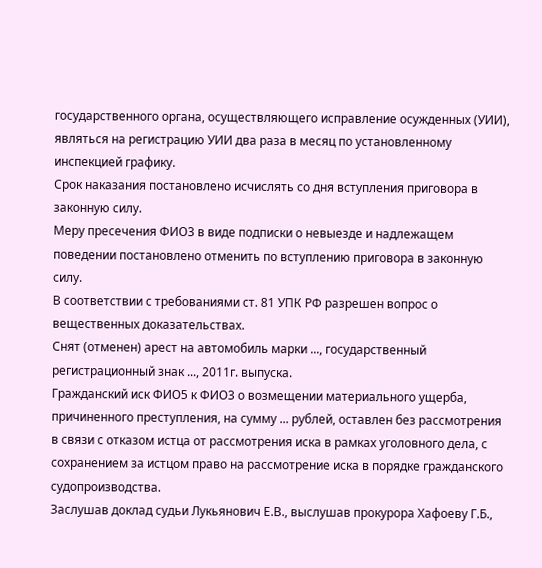государственного органа, осуществляющего исправление осужденных (УИИ), являться на регистрацию УИИ два раза в месяц по установленному инспекцией графику.
Срок наказания постановлено исчислять со дня вступления приговора в законную силу.
Меру пресечения ФИО3 в виде подписки о невыезде и надлежащем поведении постановлено отменить по вступлению приговора в законную силу.
В соответствии с требованиями ст. 81 УПК РФ разрешен вопрос о вещественных доказательствах.
Снят (отменен) арест на автомобиль марки ..., государственный регистрационный знак ..., 2011г. выпуска.
Гражданский иск ФИО5 к ФИО3 о возмещении материального ущерба, причиненного преступления, на сумму ... рублей, оставлен без рассмотрения в связи с отказом истца от рассмотрения иска в рамках уголовного дела, с сохранением за истцом право на рассмотрение иска в порядке гражданского судопроизводства.
Заслушав доклад судьи Лукьянович Е.В., выслушав прокурора Хафоеву Г.Б.,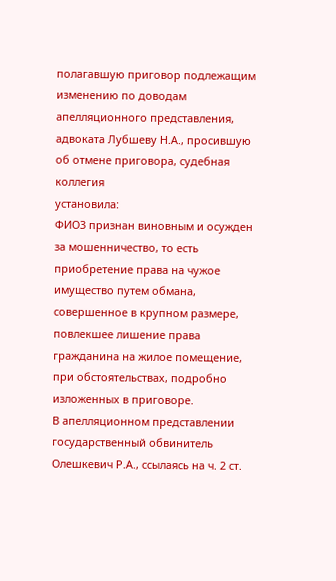полагавшую приговор подлежащим изменению по доводам апелляционного представления, адвоката Лубшеву Н.А., просившую об отмене приговора, судебная коллегия
установила:
ФИО3 признан виновным и осужден за мошенничество, то есть приобретение права на чужое имущество путем обмана, совершенное в крупном размере, повлекшее лишение права гражданина на жилое помещение, при обстоятельствах, подробно изложенных в приговоре.
В апелляционном представлении государственный обвинитель Олешкевич Р.А., ссылаясь на ч. 2 ст.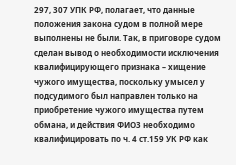297, 307 УПК РФ, полагает, что данные положения закона судом в полной мере выполнены не были. Так, в приговоре судом сделан вывод о необходимости исключения квалифицирующего признака – хищение чужого имущества, поскольку умысел у подсудимого был направлен только на приобретение чужого имущества путем обмана, и действия ФИО3 необходимо квалифицировать по ч. 4 ст.159 УК РФ как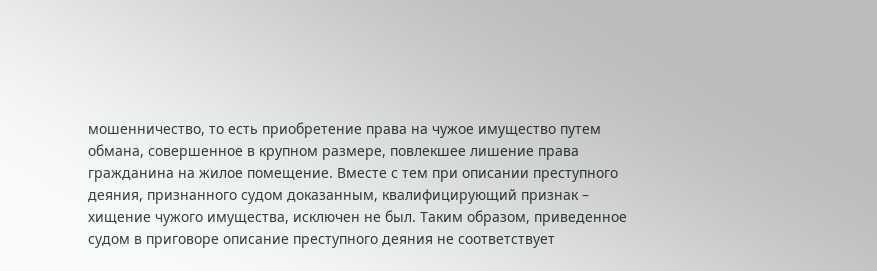мошенничество, то есть приобретение права на чужое имущество путем обмана, совершенное в крупном размере, повлекшее лишение права гражданина на жилое помещение. Вместе с тем при описании преступного деяния, признанного судом доказанным, квалифицирующий признак – хищение чужого имущества, исключен не был. Таким образом, приведенное судом в приговоре описание преступного деяния не соответствует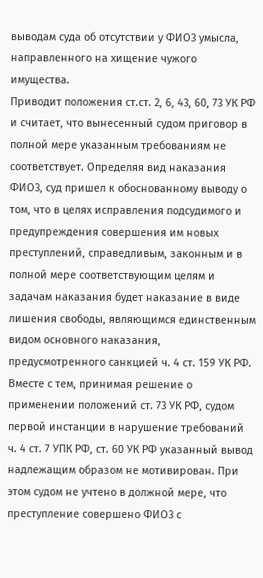выводам суда об отсутствии у ФИО3 умысла, направленного на хищение чужого имущества.
Приводит положения ст.ст. 2, 6, 43, 60, 73 УК РФ и считает, что вынесенный судом приговор в полной мере указанным требованиям не соответствует. Определяя вид наказания ФИО3, суд пришел к обоснованному выводу о том, что в целях исправления подсудимого и предупреждения совершения им новых преступлений, справедливым, законным и в полной мере соответствующим целям и задачам наказания будет наказание в виде лишения свободы, являющимся единственным видом основного наказания, предусмотренного санкцией ч. 4 ст. 159 УК РФ.
Вместе с тем, принимая решение о применении положений ст. 73 УК РФ, судом первой инстанции в нарушение требований ч. 4 ст. 7 УПК РФ, ст. 60 УК РФ указанный вывод надлежащим образом не мотивирован. При этом судом не учтено в должной мере, что преступление совершено ФИО3 с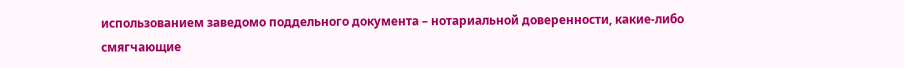использованием заведомо поддельного документа – нотариальной доверенности, какие-либо смягчающие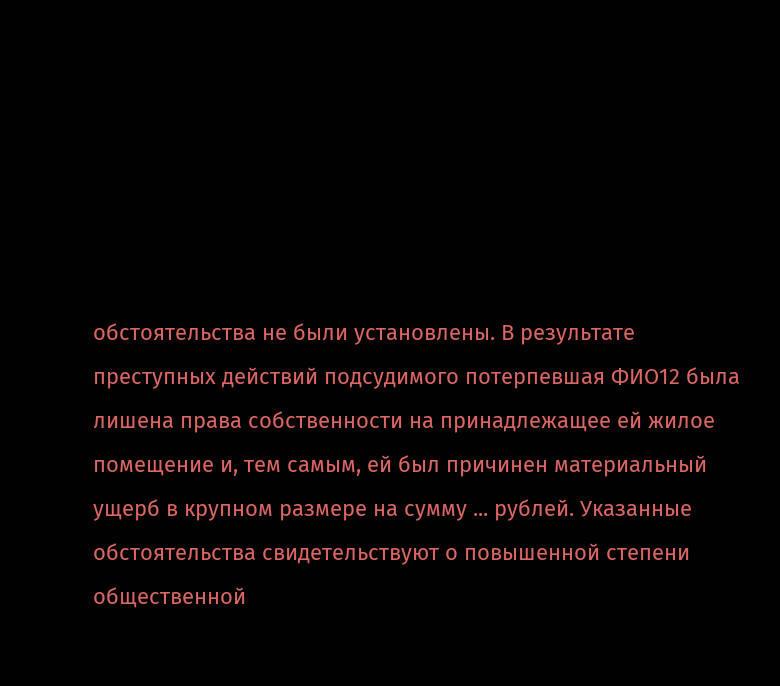обстоятельства не были установлены. В результате преступных действий подсудимого потерпевшая ФИО12 была лишена права собственности на принадлежащее ей жилое помещение и, тем самым, ей был причинен материальный ущерб в крупном размере на сумму ... рублей. Указанные обстоятельства свидетельствуют о повышенной степени общественной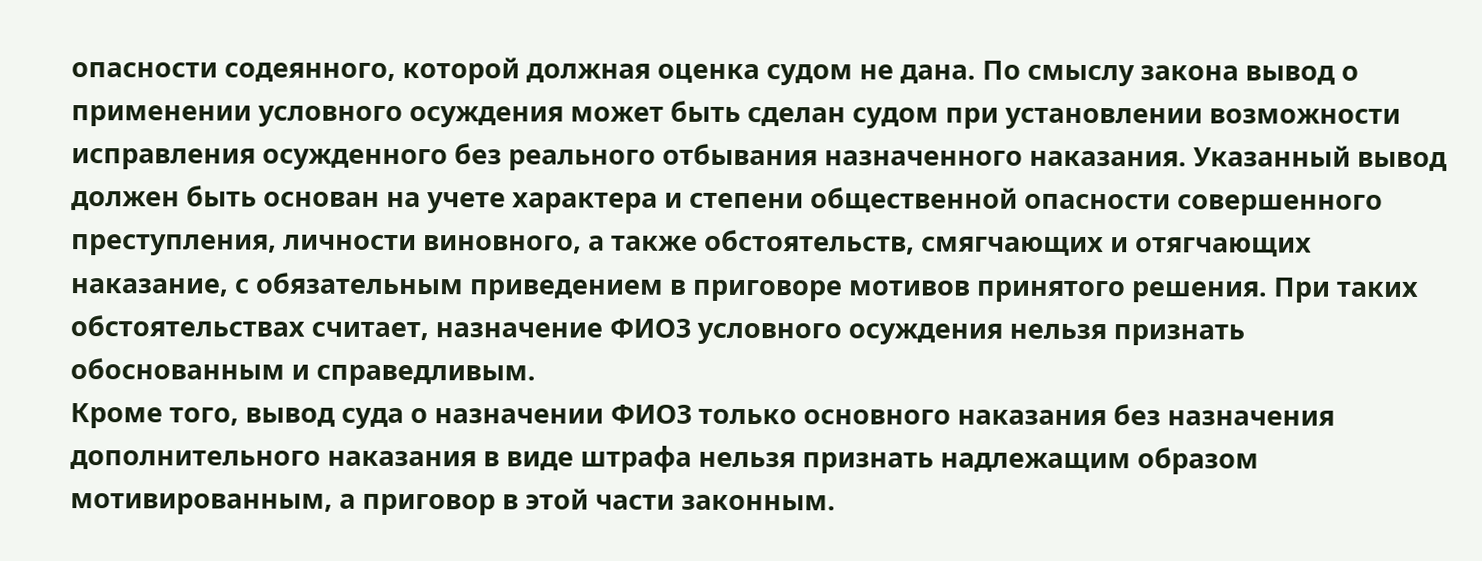опасности содеянного, которой должная оценка судом не дана. По смыслу закона вывод о применении условного осуждения может быть сделан судом при установлении возможности исправления осужденного без реального отбывания назначенного наказания. Указанный вывод должен быть основан на учете характера и степени общественной опасности совершенного преступления, личности виновного, а также обстоятельств, смягчающих и отягчающих наказание, с обязательным приведением в приговоре мотивов принятого решения. При таких обстоятельствах считает, назначение ФИО3 условного осуждения нельзя признать обоснованным и справедливым.
Кроме того, вывод суда о назначении ФИО3 только основного наказания без назначения дополнительного наказания в виде штрафа нельзя признать надлежащим образом мотивированным, а приговор в этой части законным.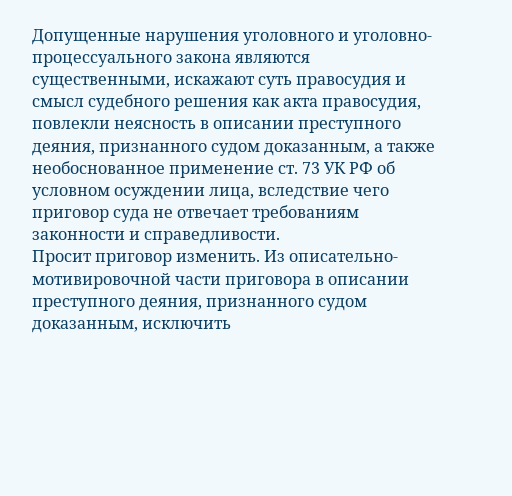Допущенные нарушения уголовного и уголовно-процессуального закона являются существенными, искажают суть правосудия и смысл судебного решения как акта правосудия, повлекли неясность в описании преступного деяния, признанного судом доказанным, а также необоснованное применение ст. 73 УК РФ об условном осуждении лица, вследствие чего приговор суда не отвечает требованиям законности и справедливости.
Просит приговор изменить. Из описательно-мотивировочной части приговора в описании преступного деяния, признанного судом доказанным, исключить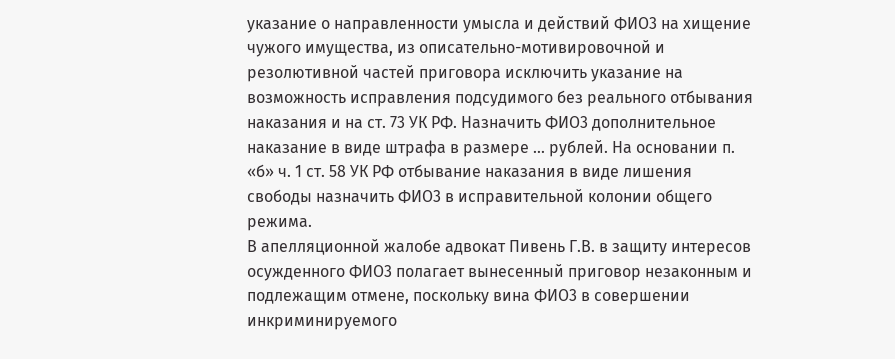указание о направленности умысла и действий ФИО3 на хищение чужого имущества, из описательно-мотивировочной и резолютивной частей приговора исключить указание на возможность исправления подсудимого без реального отбывания наказания и на ст. 73 УК РФ. Назначить ФИО3 дополнительное наказание в виде штрафа в размере ... рублей. На основании п. «б» ч. 1 ст. 58 УК РФ отбывание наказания в виде лишения свободы назначить ФИО3 в исправительной колонии общего режима.
В апелляционной жалобе адвокат Пивень Г.В. в защиту интересов осужденного ФИО3 полагает вынесенный приговор незаконным и подлежащим отмене, поскольку вина ФИО3 в совершении инкриминируемого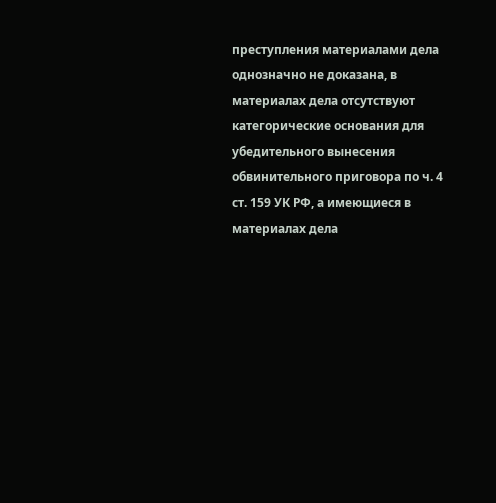преступления материалами дела однозначно не доказана, в материалах дела отсутствуют категорические основания для убедительного вынесения обвинительного приговора по ч. 4 ст. 159 УК РФ, а имеющиеся в материалах дела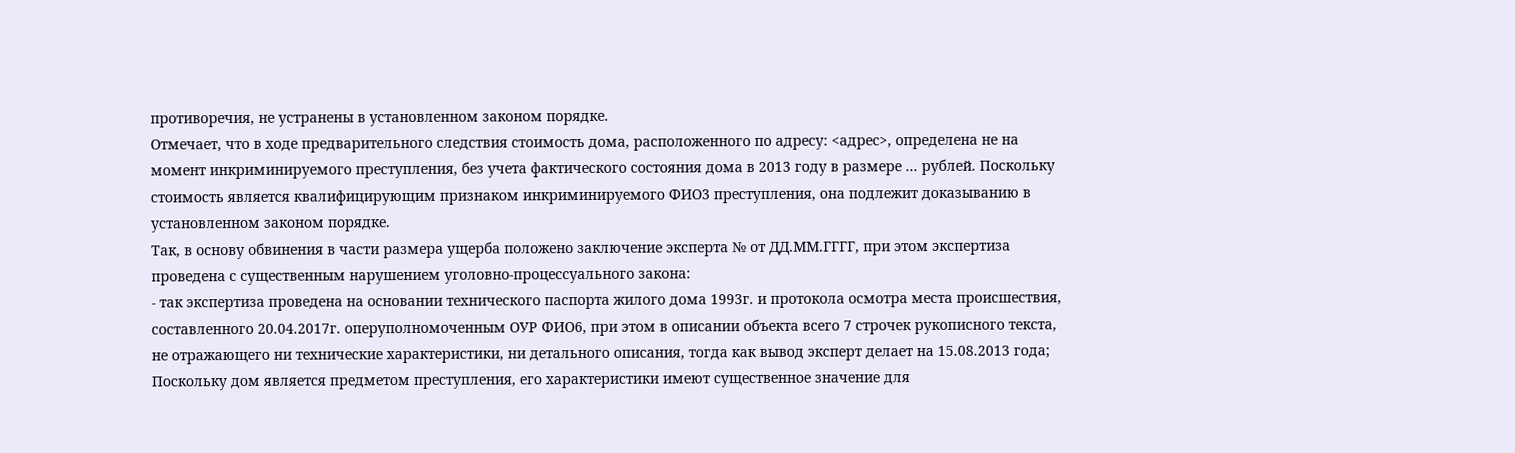противоречия, не устранены в установленном законом порядке.
Отмечает, что в ходе предварительного следствия стоимость дома, расположенного по адресу: <адрес>, определена не на момент инкриминируемого преступления, без учета фактического состояния дома в 2013 году в размере ... рублей. Поскольку стоимость является квалифицирующим признаком инкриминируемого ФИО3 преступления, она подлежит доказыванию в установленном законом порядке.
Так, в основу обвинения в части размера ущерба положено заключение эксперта № от ДД.ММ.ГГГГ, при этом экспертиза проведена с существенным нарушением уголовно-процессуального закона:
- так экспертиза проведена на основании технического паспорта жилого дома 1993г. и протокола осмотра места происшествия, составленного 20.04.2017г. оперуполномоченным ОУР ФИО6, при этом в описании объекта всего 7 строчек рукописного текста, не отражающего ни технические характеристики, ни детального описания, тогда как вывод эксперт делает на 15.08.2013 года;
Поскольку дом является предметом преступления, его характеристики имеют существенное значение для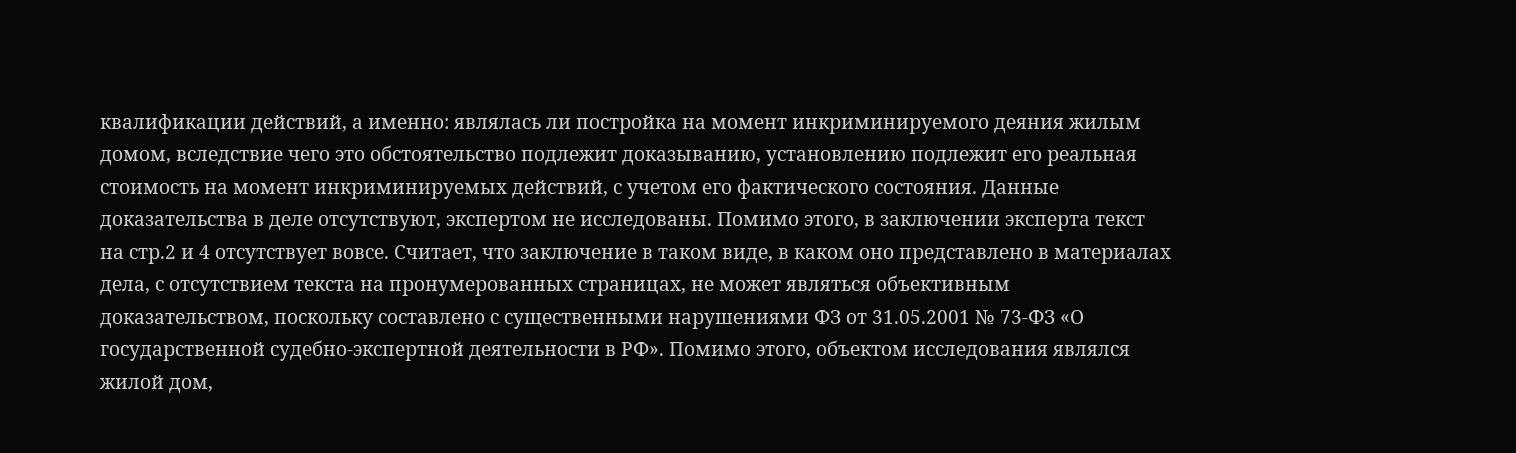квалификации действий, а именно: являлась ли постройка на момент инкриминируемого деяния жилым домом, вследствие чего это обстоятельство подлежит доказыванию, установлению подлежит его реальная стоимость на момент инкриминируемых действий, с учетом его фактического состояния. Данные доказательства в деле отсутствуют, экспертом не исследованы. Помимо этого, в заключении эксперта текст на стр.2 и 4 отсутствует вовсе. Считает, что заключение в таком виде, в каком оно представлено в материалах дела, с отсутствием текста на пронумерованных страницах, не может являться объективным доказательством, поскольку составлено с существенными нарушениями ФЗ от 31.05.2001 № 73-ФЗ «О государственной судебно-экспертной деятельности в РФ». Помимо этого, объектом исследования являлся жилой дом,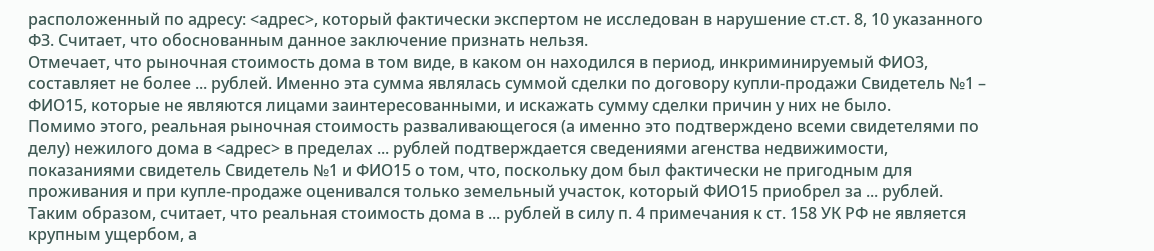расположенный по адресу: <адрес>, который фактически экспертом не исследован в нарушение ст.ст. 8, 10 указанного ФЗ. Считает, что обоснованным данное заключение признать нельзя.
Отмечает, что рыночная стоимость дома в том виде, в каком он находился в период, инкриминируемый ФИО3, составляет не более ... рублей. Именно эта сумма являлась суммой сделки по договору купли-продажи Свидетель №1 – ФИО15, которые не являются лицами заинтересованными, и искажать сумму сделки причин у них не было.
Помимо этого, реальная рыночная стоимость разваливающегося (а именно это подтверждено всеми свидетелями по делу) нежилого дома в <адрес> в пределах ... рублей подтверждается сведениями агенства недвижимости, показаниями свидетель Свидетель №1 и ФИО15 о том, что, поскольку дом был фактически не пригодным для проживания и при купле-продаже оценивался только земельный участок, который ФИО15 приобрел за ... рублей.
Таким образом, считает, что реальная стоимость дома в ... рублей в силу п. 4 примечания к ст. 158 УК РФ не является крупным ущербом, а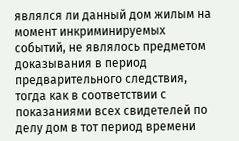являлся ли данный дом жилым на момент инкриминируемых событий, не являлось предметом доказывания в период предварительного следствия, тогда как в соответствии с показаниями всех свидетелей по делу дом в тот период времени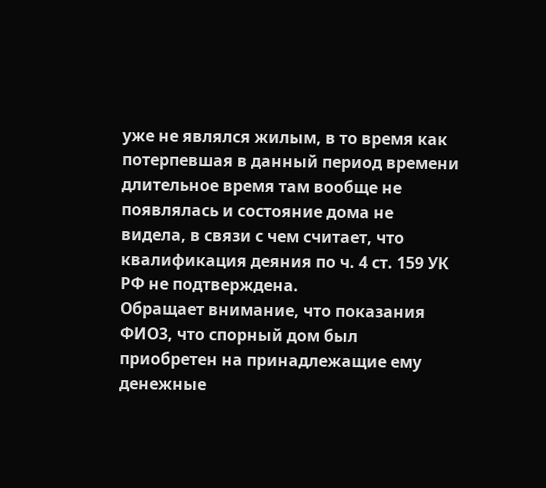уже не являлся жилым, в то время как потерпевшая в данный период времени длительное время там вообще не появлялась и состояние дома не видела, в связи с чем считает, что квалификация деяния по ч. 4 ст. 159 УК РФ не подтверждена.
Обращает внимание, что показания ФИО3, что спорный дом был приобретен на принадлежащие ему денежные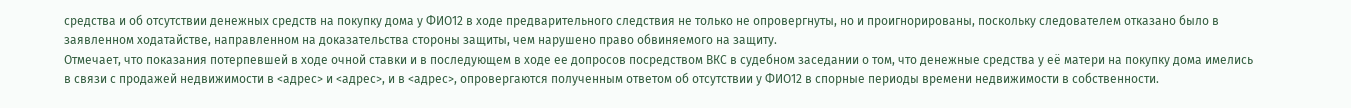средства и об отсутствии денежных средств на покупку дома у ФИО12 в ходе предварительного следствия не только не опровергнуты, но и проигнорированы, поскольку следователем отказано было в заявленном ходатайстве, направленном на доказательства стороны защиты, чем нарушено право обвиняемого на защиту.
Отмечает, что показания потерпевшей в ходе очной ставки и в последующем в ходе ее допросов посредством ВКС в судебном заседании о том, что денежные средства у её матери на покупку дома имелись в связи с продажей недвижимости в <адрес> и <адрес>, и в <адрес>, опровергаются полученным ответом об отсутствии у ФИО12 в спорные периоды времени недвижимости в собственности.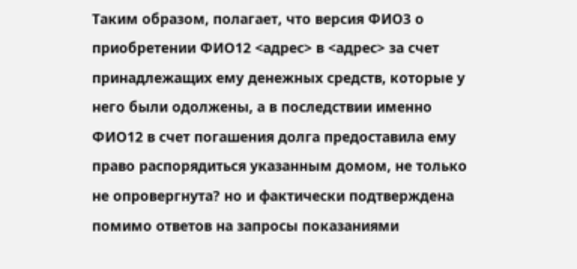Таким образом, полагает, что версия ФИО3 о приобретении ФИО12 <адрес> в <адрес> за счет принадлежащих ему денежных средств, которые у него были одолжены, а в последствии именно ФИО12 в счет погашения долга предоставила ему право распорядиться указанным домом, не только не опровергнута? но и фактически подтверждена помимо ответов на запросы показаниями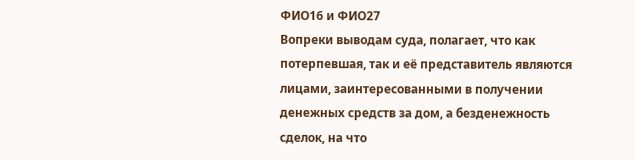ФИО16 и ФИО27
Вопреки выводам суда, полагает, что как потерпевшая, так и её представитель являются лицами, заинтересованными в получении денежных средств за дом, а безденежность сделок, на что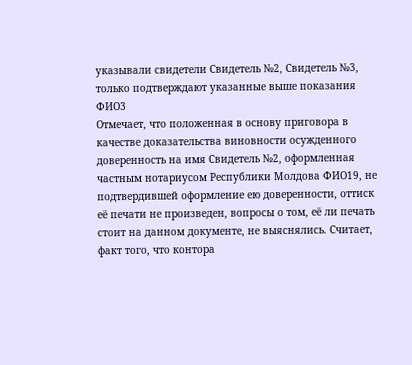указывали свидетели Свидетель №2, Свидетель №3, только подтверждают указанные выше показания ФИО3
Отмечает, что положенная в основу приговора в качестве доказательства виновности осужденного доверенность на имя Свидетель №2, оформленная частным нотариусом Республики Молдова ФИО19, не подтвердившей оформление ею доверенности, оттиск её печати не произведен, вопросы о том, её ли печать стоит на данном документе, не выяснялись. Считает, факт того, что контора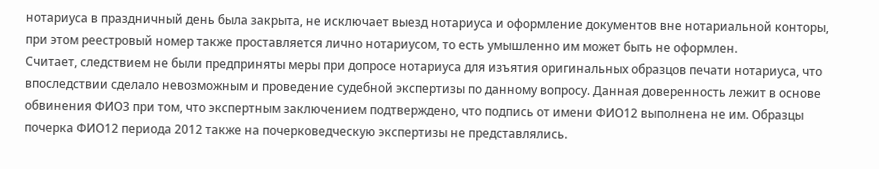нотариуса в праздничный день была закрыта, не исключает выезд нотариуса и оформление документов вне нотариальной конторы, при этом реестровый номер также проставляется лично нотариусом, то есть умышленно им может быть не оформлен.
Считает, следствием не были предприняты меры при допросе нотариуса для изъятия оригинальных образцов печати нотариуса, что впоследствии сделало невозможным и проведение судебной экспертизы по данному вопросу. Данная доверенность лежит в основе обвинения ФИО3 при том, что экспертным заключением подтверждено, что подпись от имени ФИО12 выполнена не им. Образцы почерка ФИО12 периода 2012 также на почерковедческую экспертизы не представлялись.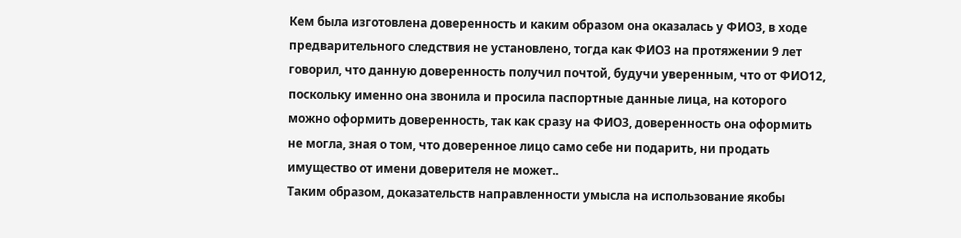Кем была изготовлена доверенность и каким образом она оказалась у ФИО3, в ходе предварительного следствия не установлено, тогда как ФИО3 на протяжении 9 лет говорил, что данную доверенность получил почтой, будучи уверенным, что от ФИО12, поскольку именно она звонила и просила паспортные данные лица, на которого можно оформить доверенность, так как сразу на ФИО3, доверенность она оформить не могла, зная о том, что доверенное лицо само себе ни подарить, ни продать имущество от имени доверителя не может..
Таким образом, доказательств направленности умысла на использование якобы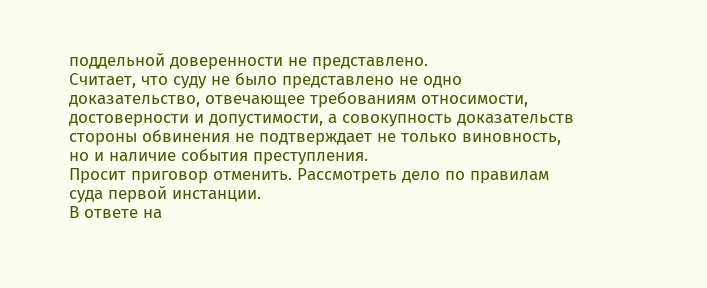поддельной доверенности не представлено.
Считает, что суду не было представлено не одно доказательство, отвечающее требованиям относимости, достоверности и допустимости, а совокупность доказательств стороны обвинения не подтверждает не только виновность, но и наличие события преступления.
Просит приговор отменить. Рассмотреть дело по правилам суда первой инстанции.
В ответе на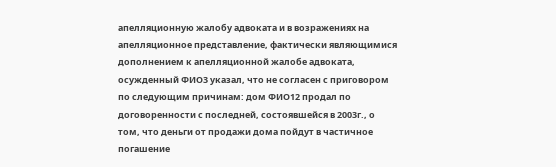апелляционную жалобу адвоката и в возражениях на апелляционное представление, фактически являющимися дополнением к апелляционной жалобе адвоката, осужденный ФИО3 указал, что не согласен с приговором по следующим причинам: дом ФИО12 продал по договоренности с последней, состоявшейся в 2003г., о том, что деньги от продажи дома пойдут в частичное погашение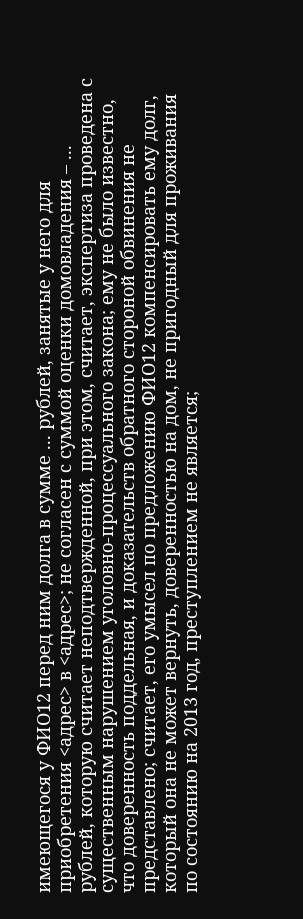имеющегося у ФИО12 перед ним долга в сумме ... рублей, занятые у него для приобретения <адрес> в <адрес>; не согласен с суммой оценки домовладения – ... рублей, которую считает неподтвержденной, при этом, считает, экспертиза проведена с существенным нарушением уголовно-процессуального закона; ему не было известно, что доверенность поддельная, и доказательств обратного стороной обвинения не представлено; считает, его умысел по предложению ФИО12 компенсировать ему долг, который она не может вернуть, доверенностью на дом, не пригодный для проживания по состоянию на 2013 год, преступлением не является;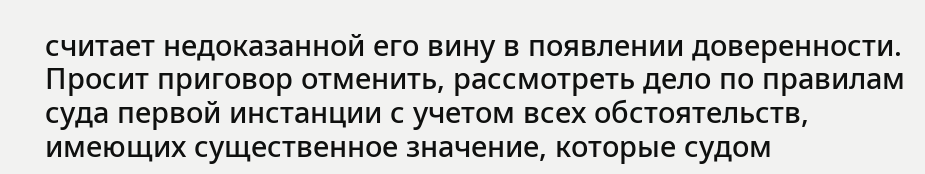считает недоказанной его вину в появлении доверенности.
Просит приговор отменить, рассмотреть дело по правилам суда первой инстанции с учетом всех обстоятельств, имеющих существенное значение, которые судом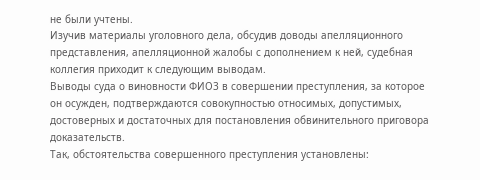не были учтены.
Изучив материалы уголовного дела, обсудив доводы апелляционного представления, апелляционной жалобы с дополнением к ней, судебная коллегия приходит к следующим выводам.
Выводы суда о виновности ФИО3 в совершении преступления, за которое он осужден, подтверждаются совокупностью относимых, допустимых, достоверных и достаточных для постановления обвинительного приговора доказательств.
Так, обстоятельства совершенного преступления установлены: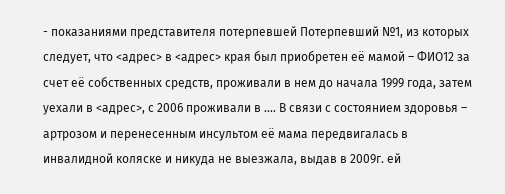- показаниями представителя потерпевшей Потерпевший №1, из которых следует, что <адрес> в <адрес> края был приобретен её мамой – ФИО12 за счет её собственных средств, проживали в нем до начала 1999 года, затем уехали в <адрес>, с 2006 проживали в .... В связи с состоянием здоровья – артрозом и перенесенным инсультом её мама передвигалась в инвалидной коляске и никуда не выезжала, выдав в 2009г. ей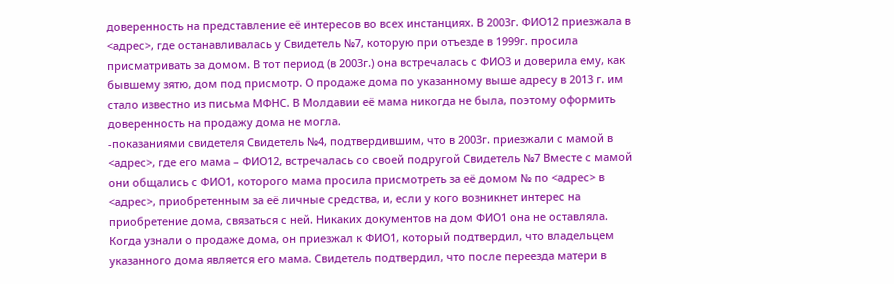доверенность на представление её интересов во всех инстанциях. В 2003г. ФИО12 приезжала в <адрес>, где останавливалась у Свидетель №7, которую при отъезде в 1999г. просила присматривать за домом. В тот период (в 2003г.) она встречалась с ФИО3 и доверила ему, как бывшему зятю, дом под присмотр. О продаже дома по указанному выше адресу в 2013 г. им стало известно из письма МФНС. В Молдавии её мама никогда не была, поэтому оформить доверенность на продажу дома не могла.
-показаниями свидетеля Свидетель №4, подтвердившим, что в 2003г. приезжали с мамой в <адрес>, где его мама – ФИО12, встречалась со своей подругой Свидетель №7 Вместе с мамой они общались с ФИО1, которого мама просила присмотреть за её домом № по <адрес> в <адрес>, приобретенным за её личные средства, и, если у кого возникнет интерес на приобретение дома, связаться с ней. Никаких документов на дом ФИО1 она не оставляла. Когда узнали о продаже дома, он приезжал к ФИО1, который подтвердил, что владельцем указанного дома является его мама. Свидетель подтвердил, что после переезда матери в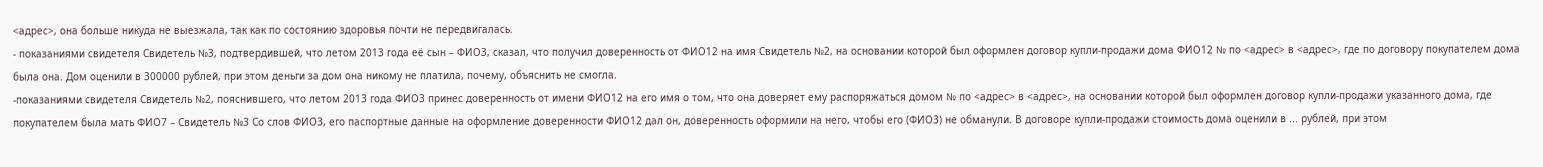<адрес>, она больше никуда не выезжала, так как по состоянию здоровья почти не передвигалась.
- показаниями свидетеля Свидетель №3, подтвердившей, что летом 2013 года её сын – ФИО3, сказал, что получил доверенность от ФИО12 на имя Свидетель №2, на основании которой был оформлен договор купли-продажи дома ФИО12 № по <адрес> в <адрес>, где по договору покупателем дома была она. Дом оценили в 300000 рублей, при этом деньги за дом она никому не платила, почему, объяснить не смогла.
-показаниями свидетеля Свидетель №2, пояснившего, что летом 2013 года ФИО3 принес доверенность от имени ФИО12 на его имя о том, что она доверяет ему распоряжаться домом № по <адрес> в <адрес>, на основании которой был оформлен договор купли-продажи указанного дома, где покупателем была мать ФИО7 – Свидетель №3 Со слов ФИО3, его паспортные данные на оформление доверенности ФИО12 дал он, доверенность оформили на него, чтобы его (ФИО3) не обманули. В договоре купли-продажи стоимость дома оценили в ... рублей, при этом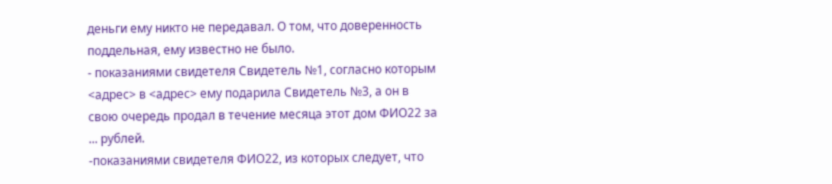деньги ему никто не передавал. О том, что доверенность поддельная, ему известно не было.
- показаниями свидетеля Свидетель №1, согласно которым <адрес> в <адрес> ему подарила Свидетель №3, а он в свою очередь продал в течение месяца этот дом ФИО22 за ... рублей.
-показаниями свидетеля ФИО22, из которых следует, что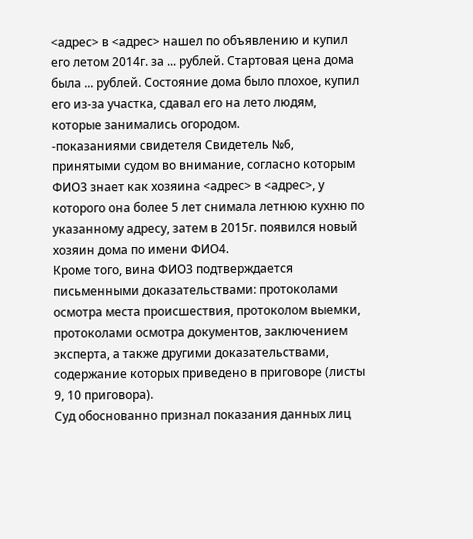<адрес> в <адрес> нашел по объявлению и купил его летом 2014г. за ... рублей. Стартовая цена дома была ... рублей. Состояние дома было плохое, купил его из-за участка, сдавал его на лето людям, которые занимались огородом.
-показаниями свидетеля Свидетель №6, принятыми судом во внимание, согласно которым ФИО3 знает как хозяина <адрес> в <адрес>, у которого она более 5 лет снимала летнюю кухню по указанному адресу, затем в 2015г. появился новый хозяин дома по имени ФИО4.
Кроме того, вина ФИО3 подтверждается письменными доказательствами: протоколами осмотра места происшествия, протоколом выемки, протоколами осмотра документов, заключением эксперта, а также другими доказательствами, содержание которых приведено в приговоре (листы 9, 10 приговора).
Суд обоснованно признал показания данных лиц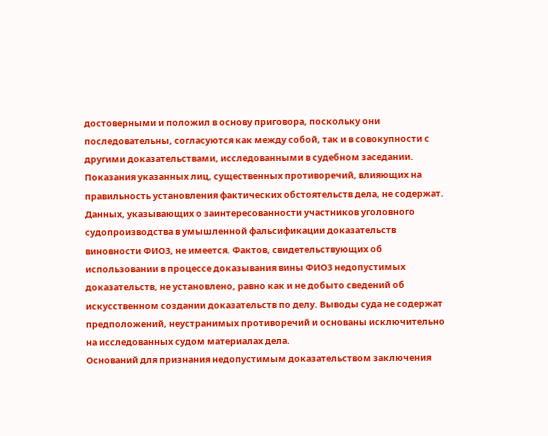достоверными и положил в основу приговора, поскольку они последовательны, согласуются как между собой, так и в совокупности с другими доказательствами, исследованными в судебном заседании. Показания указанных лиц, существенных противоречий, влияющих на правильность установления фактических обстоятельств дела, не содержат.
Данных, указывающих о заинтересованности участников уголовного судопроизводства в умышленной фальсификации доказательств виновности ФИО3, не имеется. Фактов, свидетельствующих об использовании в процессе доказывания вины ФИО3 недопустимых доказательств, не установлено, равно как и не добыто сведений об искусственном создании доказательств по делу. Выводы суда не содержат предположений, неустранимых противоречий и основаны исключительно на исследованных судом материалах дела.
Оснований для признания недопустимым доказательством заключения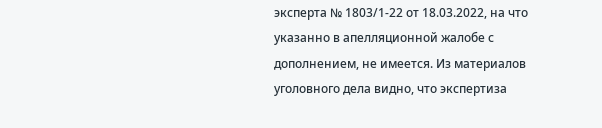эксперта № 1803/1-22 от 18.03.2022, на что указанно в апелляционной жалобе с дополнением, не имеется. Из материалов уголовного дела видно, что экспертиза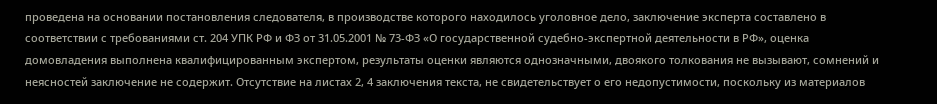проведена на основании постановления следователя, в производстве которого находилось уголовное дело, заключение эксперта составлено в соответствии с требованиями ст. 204 УПК РФ и ФЗ от 31.05.2001 № 73-ФЗ «О государственной судебно-экспертной деятельности в РФ», оценка домовладения выполнена квалифицированным экспертом, результаты оценки являются однозначными, двоякого толкования не вызывают, сомнений и неясностей заключение не содержит. Отсутствие на листах 2, 4 заключения текста, не свидетельствует о его недопустимости, поскольку из материалов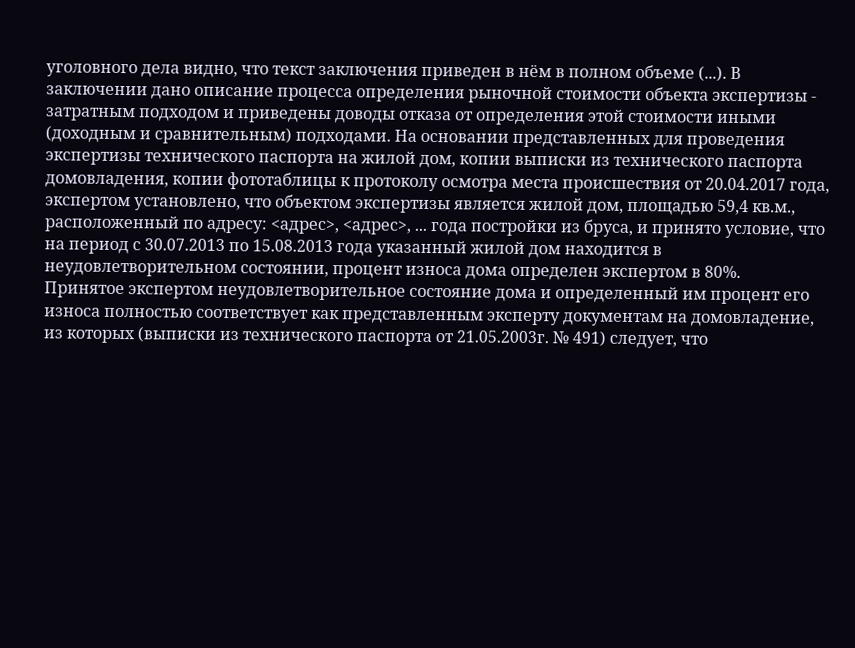уголовного дела видно, что текст заключения приведен в нём в полном объеме (...). В заключении дано описание процесса определения рыночной стоимости объекта экспертизы - затратным подходом и приведены доводы отказа от определения этой стоимости иными (доходным и сравнительным) подходами. На основании представленных для проведения экспертизы технического паспорта на жилой дом, копии выписки из технического паспорта домовладения, копии фототаблицы к протоколу осмотра места происшествия от 20.04.2017 года, экспертом установлено, что объектом экспертизы является жилой дом, площадью 59,4 кв.м., расположенный по адресу: <адрес>, <адрес>, ... года постройки из бруса, и принято условие, что на период с 30.07.2013 по 15.08.2013 года указанный жилой дом находится в неудовлетворительном состоянии, процент износа дома определен экспертом в 80%.
Принятое экспертом неудовлетворительное состояние дома и определенный им процент его износа полностью соответствует как представленным эксперту документам на домовладение, из которых (выписки из технического паспорта от 21.05.2003г. № 491) следует, что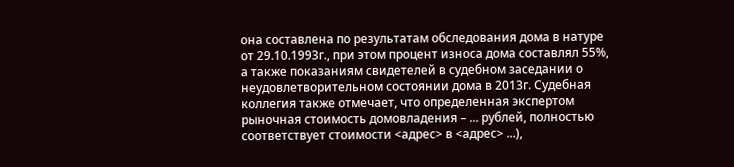она составлена по результатам обследования дома в натуре от 29.10.1993г., при этом процент износа дома составлял 55%, а также показаниям свидетелей в судебном заседании о неудовлетворительном состоянии дома в 2013г. Судебная коллегия также отмечает, что определенная экспертом рыночная стоимость домовладения – ... рублей, полностью соответствует стоимости <адрес> в <адрес> ...),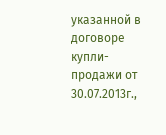указанной в договоре купли-продажи от 30.07.2013г.,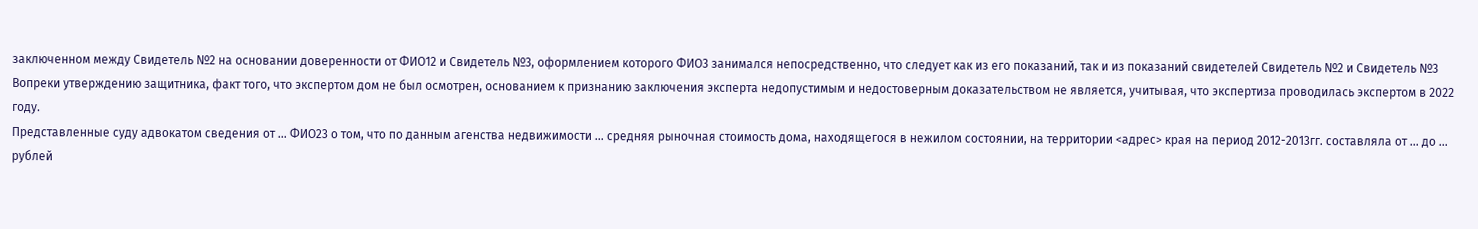заключенном между Свидетель №2 на основании доверенности от ФИО12 и Свидетель №3, оформлением которого ФИО3 занимался непосредственно, что следует как из его показаний, так и из показаний свидетелей Свидетель №2 и Свидетель №3
Вопреки утверждению защитника, факт того, что экспертом дом не был осмотрен, основанием к признанию заключения эксперта недопустимым и недостоверным доказательством не является, учитывая, что экспертиза проводилась экспертом в 2022 году.
Представленные суду адвокатом сведения от ... ФИО23 о том, что по данным агенства недвижимости ... средняя рыночная стоимость дома, находящегося в нежилом состоянии, на территории <адрес> края на период 2012-2013гг. составляла от ... до ... рублей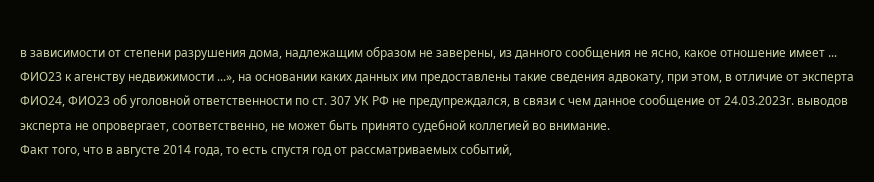в зависимости от степени разрушения дома, надлежащим образом не заверены, из данного сообщения не ясно, какое отношение имеет ... ФИО23 к агенству недвижимости ...», на основании каких данных им предоставлены такие сведения адвокату, при этом, в отличие от эксперта ФИО24, ФИО23 об уголовной ответственности по ст. 307 УК РФ не предупреждался, в связи с чем данное сообщение от 24.03.2023г. выводов эксперта не опровергает, соответственно, не может быть принято судебной коллегией во внимание.
Факт того, что в августе 2014 года, то есть спустя год от рассматриваемых событий,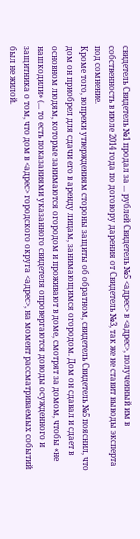свидетель Свидетель №1 продал за ... рублей Свидетель №5 <адрес> в <адрес>, полученный им в собственность в июле 2014 года по договору дарения от Свидетель №3, так же не ставит выводы эксперта под сомнение.
Кроме того, вопреки утверждениям стороны защиты об обратном, свидетель Свидетель №5 пояснил, что дом он приобрел для сдачи его в аренду лицам, занимающимся огородом. Дом он сдавал и сдает в основном людям, которые занимаются огородом и проживают в доме, смотрят за домом, чтобы «не нашкодили» (... то есть показаниями указанного свидетеля опровергаются доводы осужденного и защитника о том, что дом в <адрес> городского округа <адрес>, на момент рассматриваемых событий был не жилой.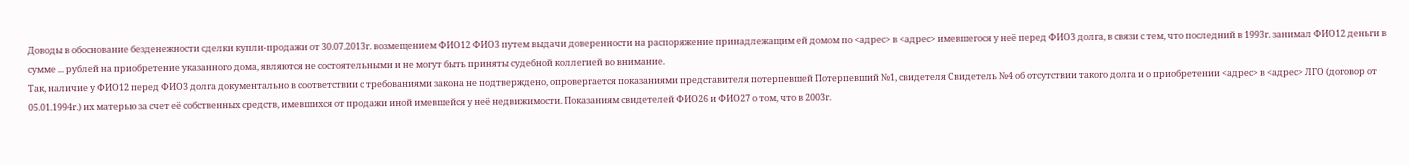Доводы в обоснование безденежности сделки купли-продажи от 30.07.2013г. возмещением ФИО12 ФИО3 путем выдачи доверенности на распоряжение принадлежащим ей домом по <адрес> в <адрес> имевшегося у неё перед ФИО3 долга, в связи с тем, что последний в 1993г. занимал ФИО12 деньги в сумме ... рублей на приобретение указанного дома, являются не состоятельными и не могут быть приняты судебной коллегией во внимание.
Так, наличие у ФИО12 перед ФИО3 долга документально в соответствии с требованиями закона не подтверждено, опровергается показаниями представителя потерпевшей Потерпевший №1, свидетеля Свидетель №4 об отсутствии такого долга и о приобретении <адрес> в <адрес> ЛГО (договор от 05.01.1994г.) их матерью за счет её собственных средств, имевшихся от продажи иной имевшейся у неё недвижимости. Показаниям свидетелей ФИО26 и ФИО27 о том, что в 2003г.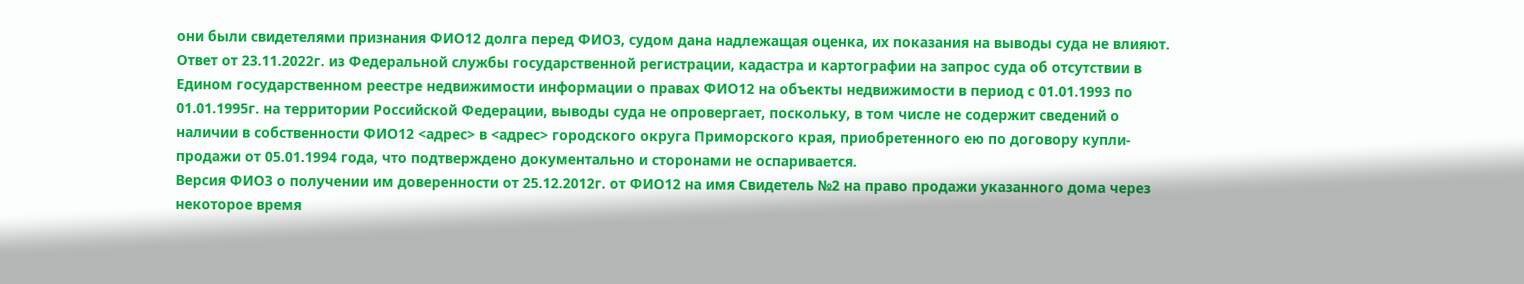они были свидетелями признания ФИО12 долга перед ФИО3, судом дана надлежащая оценка, их показания на выводы суда не влияют.
Ответ от 23.11.2022г. из Федеральной службы государственной регистрации, кадастра и картографии на запрос суда об отсутствии в Едином государственном реестре недвижимости информации о правах ФИО12 на объекты недвижимости в период с 01.01.1993 по 01.01.1995г. на территории Российской Федерации, выводы суда не опровергает, поскольку, в том числе не содержит сведений о наличии в собственности ФИО12 <адрес> в <адрес> городского округа Приморского края, приобретенного ею по договору купли-продажи от 05.01.1994 года, что подтверждено документально и сторонами не оспаривается.
Версия ФИО3 о получении им доверенности от 25.12.2012г. от ФИО12 на имя Свидетель №2 на право продажи указанного дома через некоторое время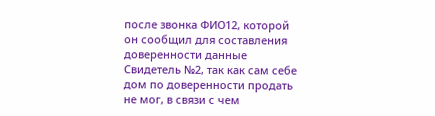после звонка ФИО12, которой он сообщил для составления доверенности данные Свидетель №2, так как сам себе дом по доверенности продать не мог, в связи с чем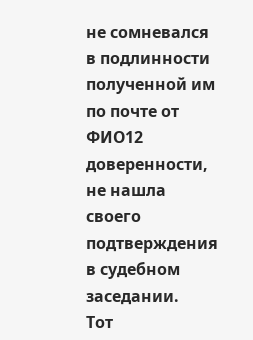не сомневался в подлинности полученной им по почте от ФИО12 доверенности, не нашла своего подтверждения в судебном заседании.
Тот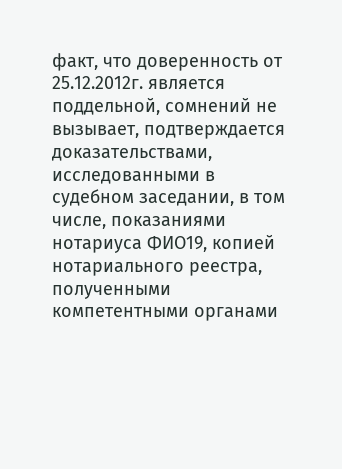факт, что доверенность от 25.12.2012г. является поддельной, сомнений не вызывает, подтверждается доказательствами, исследованными в судебном заседании, в том числе, показаниями нотариуса ФИО19, копией нотариального реестра, полученными компетентными органами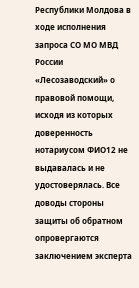Республики Молдова в ходе исполнения запроса СО МО МВД России «Лесозаводский» о правовой помощи, исходя из которых доверенность нотариусом ФИО12 не выдавалась и не удостоверялась. Все доводы стороны защиты об обратном опровергаются заключением эксперта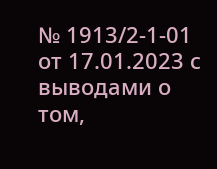№ 1913/2-1-01 от 17.01.2023 с выводами о том,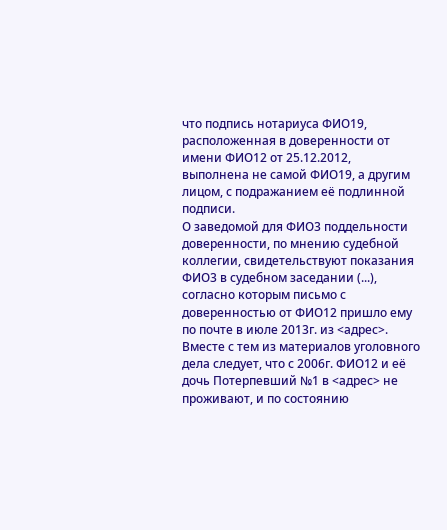что подпись нотариуса ФИО19, расположенная в доверенности от имени ФИО12 от 25.12.2012, выполнена не самой ФИО19, а другим лицом, с подражанием её подлинной подписи.
О заведомой для ФИО3 поддельности доверенности, по мнению судебной коллегии, свидетельствуют показания ФИО3 в судебном заседании (...), согласно которым письмо с доверенностью от ФИО12 пришло ему по почте в июле 2013г. из <адрес>. Вместе с тем из материалов уголовного дела следует, что с 2006г. ФИО12 и её дочь Потерпевший №1 в <адрес> не проживают, и по состоянию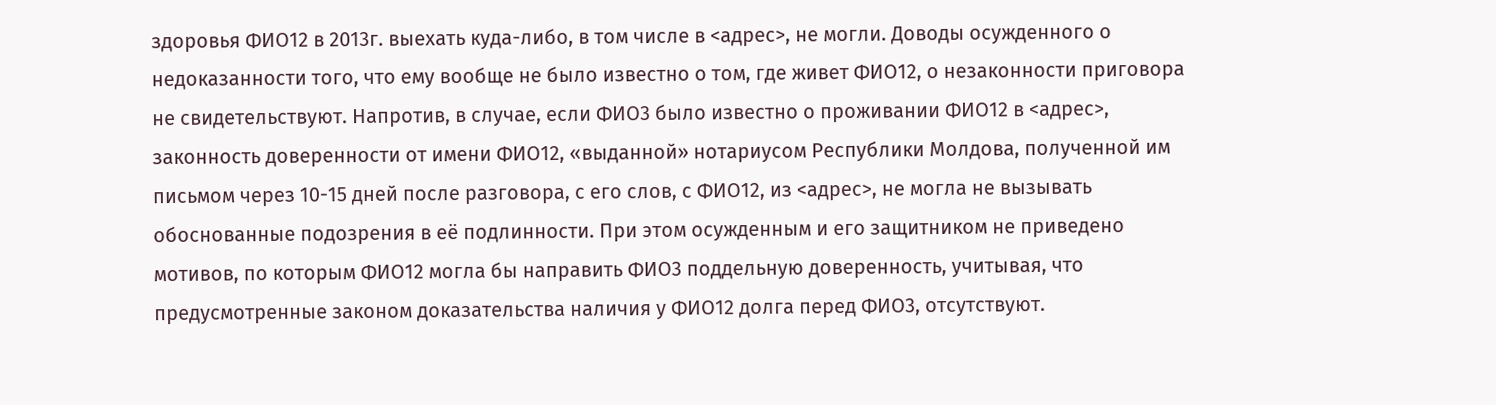здоровья ФИО12 в 2013г. выехать куда-либо, в том числе в <адрес>, не могли. Доводы осужденного о недоказанности того, что ему вообще не было известно о том, где живет ФИО12, о незаконности приговора не свидетельствуют. Напротив, в случае, если ФИО3 было известно о проживании ФИО12 в <адрес>, законность доверенности от имени ФИО12, «выданной» нотариусом Республики Молдова, полученной им письмом через 10-15 дней после разговора, с его слов, с ФИО12, из <адрес>, не могла не вызывать обоснованные подозрения в её подлинности. При этом осужденным и его защитником не приведено мотивов, по которым ФИО12 могла бы направить ФИО3 поддельную доверенность, учитывая, что предусмотренные законом доказательства наличия у ФИО12 долга перед ФИО3, отсутствуют.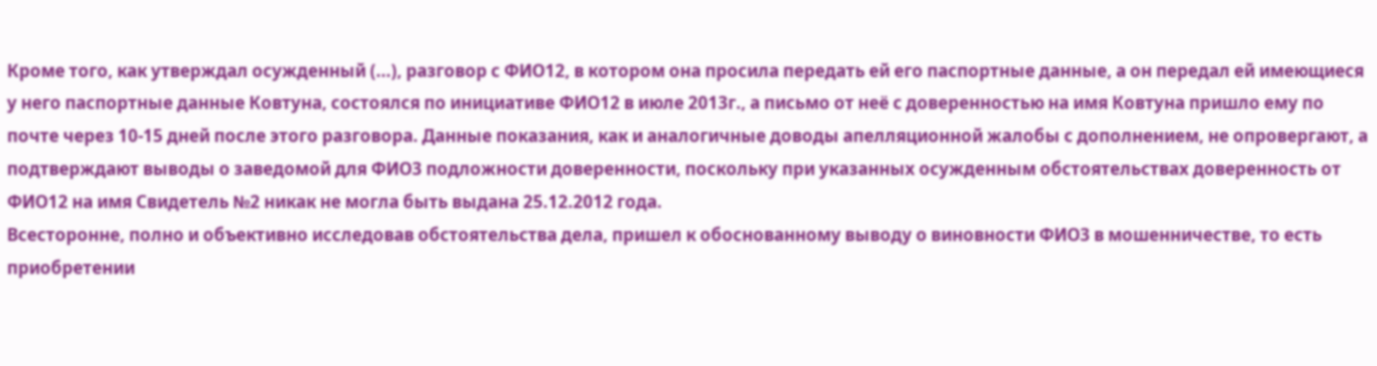Кроме того, как утверждал осужденный (...), разговор с ФИО12, в котором она просила передать ей его паспортные данные, а он передал ей имеющиеся у него паспортные данные Ковтуна, состоялся по инициативе ФИО12 в июле 2013г., а письмо от неё с доверенностью на имя Ковтуна пришло ему по почте через 10-15 дней после этого разговора. Данные показания, как и аналогичные доводы апелляционной жалобы с дополнением, не опровергают, а подтверждают выводы о заведомой для ФИО3 подложности доверенности, поскольку при указанных осужденным обстоятельствах доверенность от ФИО12 на имя Свидетель №2 никак не могла быть выдана 25.12.2012 года.
Всесторонне, полно и объективно исследовав обстоятельства дела, пришел к обоснованному выводу о виновности ФИО3 в мошенничестве, то есть приобретении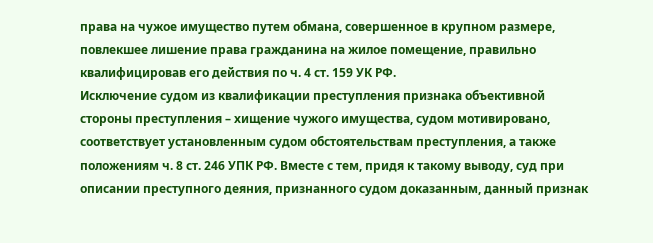права на чужое имущество путем обмана, совершенное в крупном размере, повлекшее лишение права гражданина на жилое помещение, правильно квалифицировав его действия по ч. 4 ст. 159 УК РФ.
Исключение судом из квалификации преступления признака объективной стороны преступления – хищение чужого имущества, судом мотивировано, соответствует установленным судом обстоятельствам преступления, а также положениям ч. 8 ст. 246 УПК РФ. Вместе с тем, придя к такому выводу, суд при описании преступного деяния, признанного судом доказанным, данный признак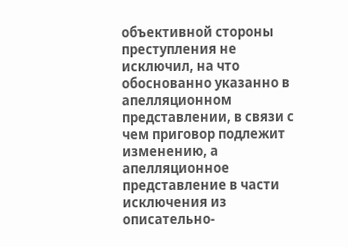объективной стороны преступления не исключил, на что обоснованно указанно в апелляционном представлении, в связи с чем приговор подлежит изменению, а апелляционное представление в части исключения из описательно-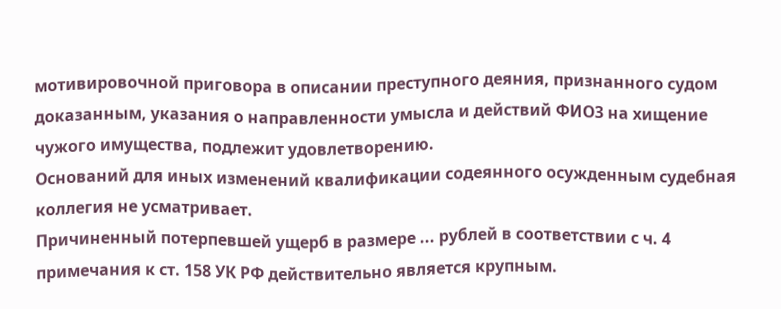мотивировочной приговора в описании преступного деяния, признанного судом доказанным, указания о направленности умысла и действий ФИО3 на хищение чужого имущества, подлежит удовлетворению.
Оснований для иных изменений квалификации содеянного осужденным судебная коллегия не усматривает.
Причиненный потерпевшей ущерб в размере ... рублей в соответствии с ч. 4 примечания к ст. 158 УК РФ действительно является крупным.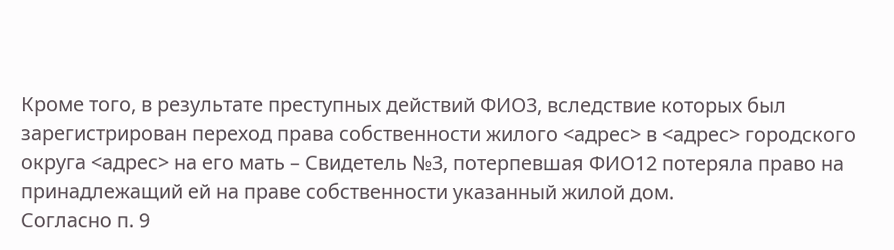Кроме того, в результате преступных действий ФИО3, вследствие которых был зарегистрирован переход права собственности жилого <адрес> в <адрес> городского округа <адрес> на его мать – Свидетель №3, потерпевшая ФИО12 потеряла право на принадлежащий ей на праве собственности указанный жилой дом.
Согласно п. 9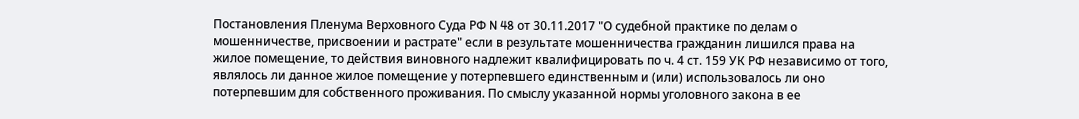Постановления Пленума Верховного Суда РФ N 48 от 30.11.2017 "О судебной практике по делам о мошенничестве, присвоении и растрате" если в результате мошенничества гражданин лишился права на жилое помещение, то действия виновного надлежит квалифицировать по ч. 4 ст. 159 УК РФ независимо от того, являлось ли данное жилое помещение у потерпевшего единственным и (или) использовалось ли оно потерпевшим для собственного проживания. По смыслу указанной нормы уголовного закона в ее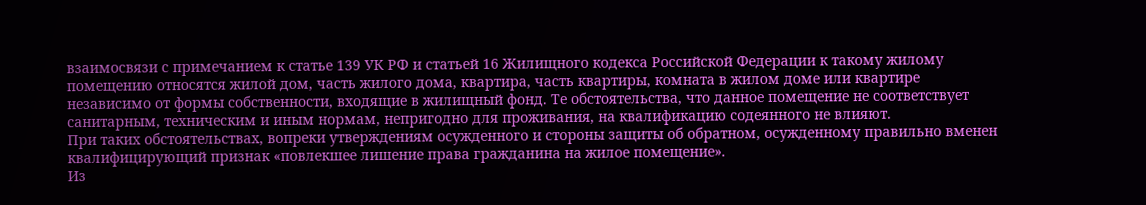взаимосвязи с примечанием к статье 139 УК РФ и статьей 16 Жилищного кодекса Российской Федерации к такому жилому помещению относятся жилой дом, часть жилого дома, квартира, часть квартиры, комната в жилом доме или квартире независимо от формы собственности, входящие в жилищный фонд. Те обстоятельства, что данное помещение не соответствует санитарным, техническим и иным нормам, непригодно для проживания, на квалификацию содеянного не влияют.
При таких обстоятельствах, вопреки утверждениям осужденного и стороны защиты об обратном, осужденному правильно вменен квалифицирующий признак «повлекшее лишение права гражданина на жилое помещение».
Из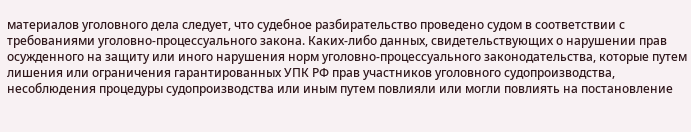материалов уголовного дела следует, что судебное разбирательство проведено судом в соответствии с требованиями уголовно-процессуального закона. Каких-либо данных, свидетельствующих о нарушении прав осужденного на защиту или иного нарушения норм уголовно-процессуального законодательства, которые путем лишения или ограничения гарантированных УПК РФ прав участников уголовного судопроизводства, несоблюдения процедуры судопроизводства или иным путем повлияли или могли повлиять на постановление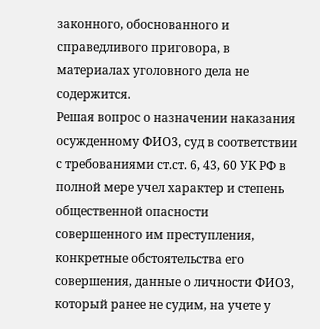законного, обоснованного и справедливого приговора, в материалах уголовного дела не содержится.
Решая вопрос о назначении наказания осужденному ФИО3, суд в соответствии с требованиями ст.ст. 6, 43, 60 УК РФ в полной мере учел характер и степень общественной опасности совершенного им преступления, конкретные обстоятельства его совершения, данные о личности ФИО3, который ранее не судим, на учете у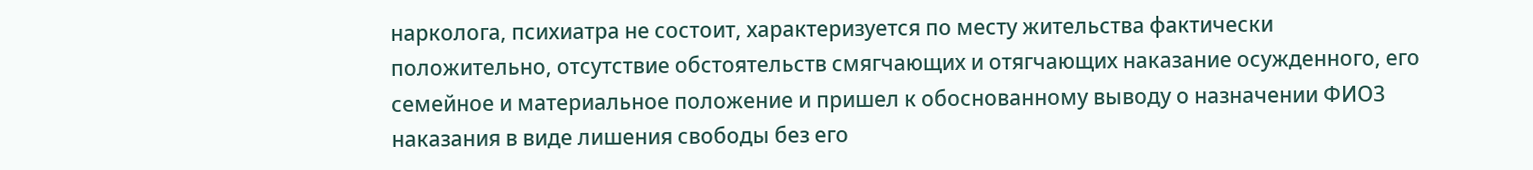нарколога, психиатра не состоит, характеризуется по месту жительства фактически положительно, отсутствие обстоятельств смягчающих и отягчающих наказание осужденного, его семейное и материальное положение и пришел к обоснованному выводу о назначении ФИО3 наказания в виде лишения свободы без его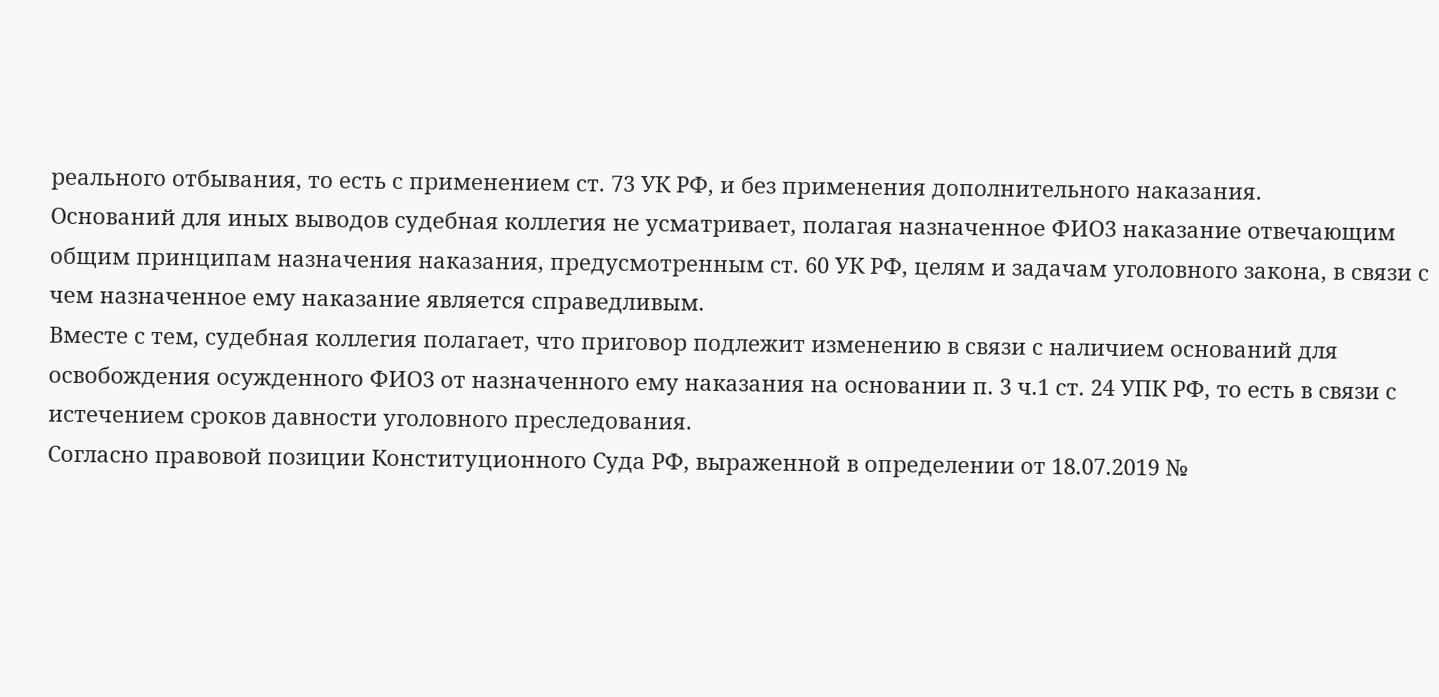реального отбывания, то есть с применением ст. 73 УК РФ, и без применения дополнительного наказания.
Оснований для иных выводов судебная коллегия не усматривает, полагая назначенное ФИО3 наказание отвечающим общим принципам назначения наказания, предусмотренным ст. 60 УК РФ, целям и задачам уголовного закона, в связи с чем назначенное ему наказание является справедливым.
Вместе с тем, судебная коллегия полагает, что приговор подлежит изменению в связи с наличием оснований для освобождения осужденного ФИО3 от назначенного ему наказания на основании п. 3 ч.1 ст. 24 УПК РФ, то есть в связи с истечением сроков давности уголовного преследования.
Согласно правовой позиции Конституционного Суда РФ, выраженной в определении от 18.07.2019 №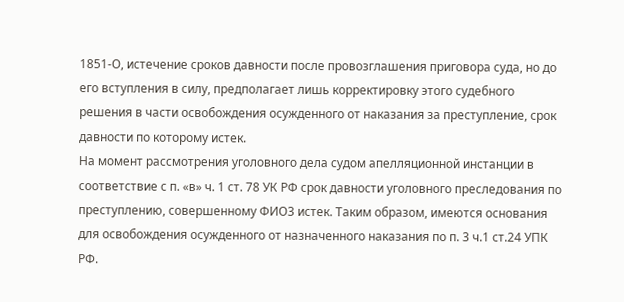1851-О, истечение сроков давности после провозглашения приговора суда, но до его вступления в силу, предполагает лишь корректировку этого судебного решения в части освобождения осужденного от наказания за преступление, срок давности по которому истек.
На момент рассмотрения уголовного дела судом апелляционной инстанции в соответствие с п. «в» ч. 1 ст. 78 УК РФ срок давности уголовного преследования по преступлению, совершенному ФИО3 истек. Таким образом, имеются основания для освобождения осужденного от назначенного наказания по п. 3 ч.1 ст.24 УПК РФ.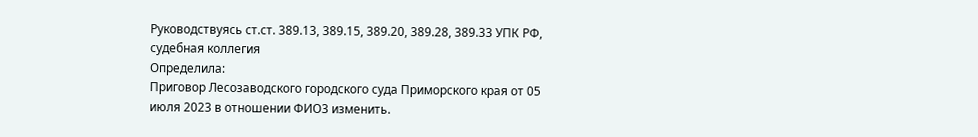Руководствуясь ст.ст. 389.13, 389.15, 389.20, 389.28, 389.33 УПК РФ, судебная коллегия
Определила:
Приговор Лесозаводского городского суда Приморского края от 05 июля 2023 в отношении ФИО3 изменить.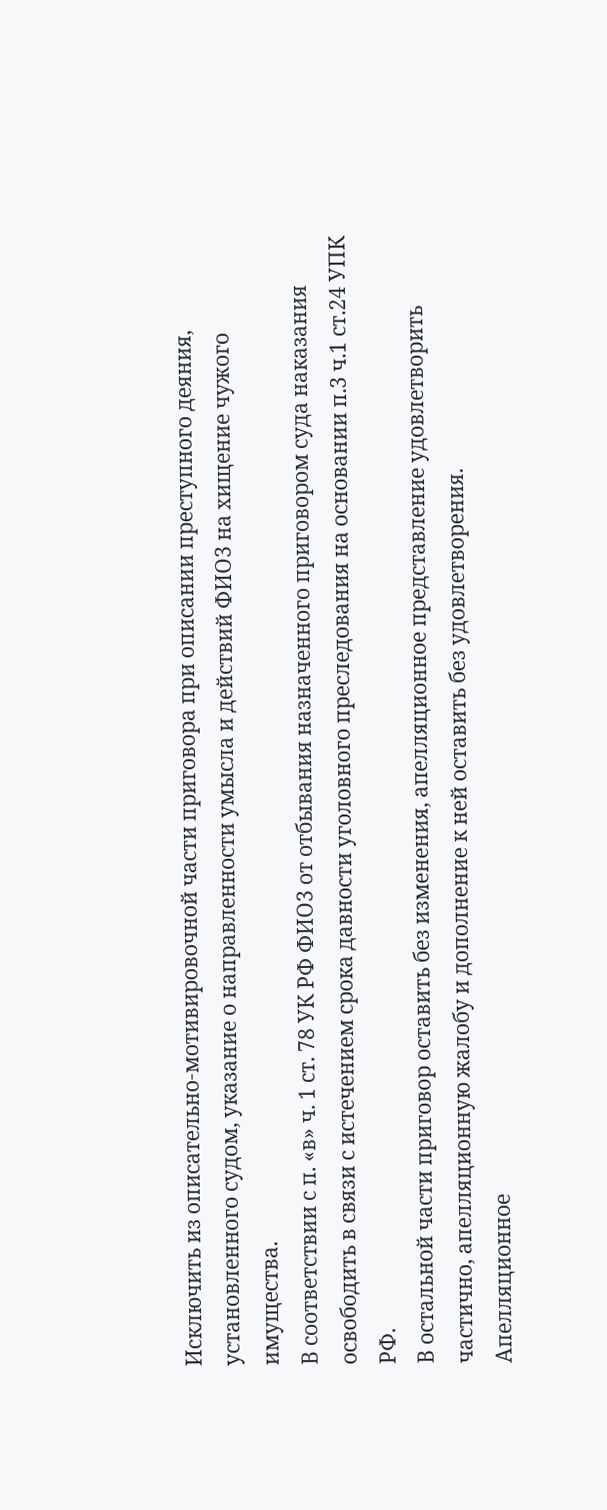Исключить из описательно-мотивировочной части приговора при описании преступного деяния, установленного судом, указание о направленности умысла и действий ФИО3 на хищение чужого имущества.
В соответствии с п. «в» ч. 1 ст. 78 УК РФ ФИО3 от отбывания назначенного приговором суда наказания освободить в связи с истечением срока давности уголовного преследования на основании п.3 ч.1 ст.24 УПК РФ.
В остальной части приговор оставить без изменения, апелляционное представление удовлетворить частично, апелляционную жалобу и дополнение к ней оставить без удовлетворения.
Апелляционное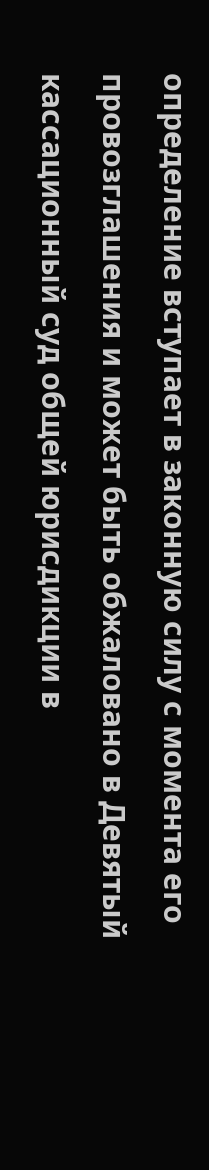определение вступает в законную силу с момента его провозглашения и может быть обжаловано в Девятый кассационный суд общей юрисдикции в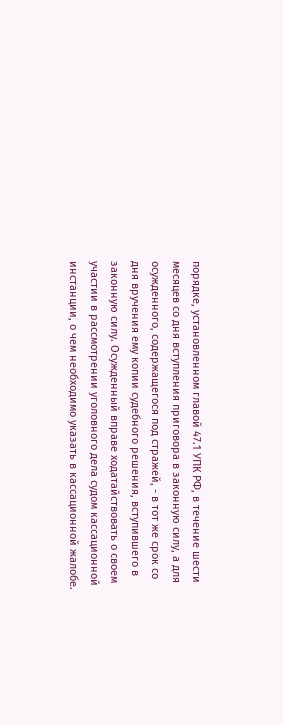порядке, установленном главой 47.1 УПК РФ, в течение шести месяцев со дня вступления приговора в законную силу, а для осужденного, содержащегося под стражей, - в тот же срок со дня вручения ему копии судебного решения, вступившего в законную силу. Осужденный вправе ходатайствовать о своем участии в рассмотрении уголовного дела судом кассационной инстанции, о чем необходимо указать в кассационной жалобе.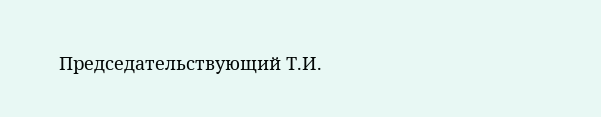Председательствующий Т.И.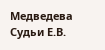Медведева
Судьи Е.В.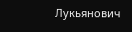Лукьянович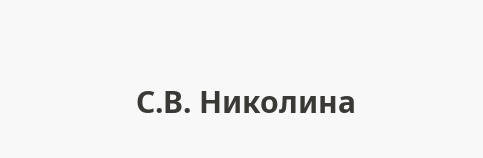С.В. Николина